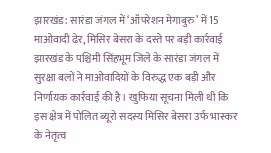झारखंड: सारंडा जंगल में ‘ऑपरेशन मेगाबुरु’ में 15 माओवादी ढेर, मिसिर बेसरा के दस्ते पर बड़ी कार्रवाई
झारखंड के पश्चिमी सिंहभूम जिले के सारंडा जंगल में सुरक्षा बलों ने माओवादियों के विरुद्ध एक बड़ी और निर्णायक कार्रवाई की है। खुफिया सूचना मिली थी कि इस क्षेत्र में पोलित ब्यूरो सदस्य मिसिर बेसरा उर्फ भास्कर के नेतृत्व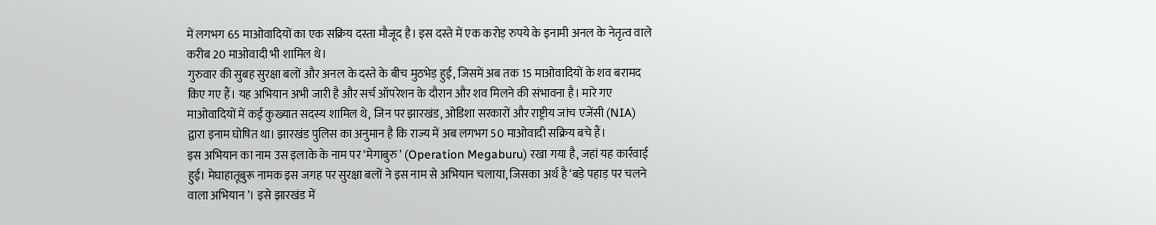में लगभग 65 माओवादियों का एक सक्रिय दस्ता मौजूद है। इस दस्ते में एक करोड़ रुपये के इनामी अनल के नेतृत्व वाले करीब 20 माओवादी भी शामिल थे।
गुरुवार की सुबह सुरक्षा बलों और अनल के दस्ते के बीच मुठभेड़ हुई, जिसमें अब तक 15 माओवादियों के शव बरामद किए गए हैं। यह अभियान अभी जारी है और सर्च ऑपरेशन के दौरान और शव मिलने की संभावना है। मारे गए माओवादियों में कई कुख्यात सदस्य शामिल थे, जिन पर झारखंड, ओडिशा सरकारों और राष्ट्रीय जांच एजेंसी (NIA) द्वारा इनाम घोषित था। झारखंड पुलिस का अनुमान है कि राज्य में अब लगभग 50 माओवादी सक्रिय बचे हैं।
इस अभियान का नाम उस इलाके के नाम पर ‘मेगाबुरु’ (Operation Megaburu) रखा गया है, जहां यह कार्रवाई हुई। मेघाहातूबुरू नामक इस जगह पर सुरक्षा बलों ने इस नाम से अभियान चलाया, जिसका अर्थ है ‘बड़े पहाड़ पर चलने वाला अभियान’। इसे झारखंड में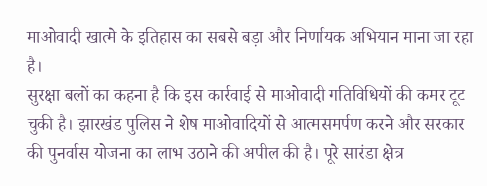माओवादी खात्मे के इतिहास का सबसे बड़ा और निर्णायक अभियान माना जा रहा है।
सुरक्षा बलों का कहना है कि इस कार्रवाई से माओवादी गतिविधियों की कमर टूट चुकी है। झारखंड पुलिस ने शेष माओवादियों से आत्मसमर्पण करने और सरकार की पुनर्वास योजना का लाभ उठाने की अपील की है। पूरे सारंडा क्षेत्र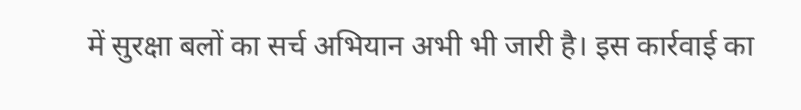में सुरक्षा बलों का सर्च अभियान अभी भी जारी है। इस कार्रवाई का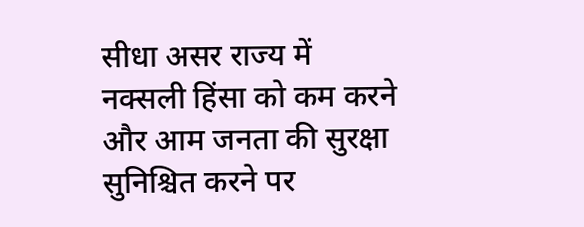सीधा असर राज्य में नक्सली हिंसा को कम करने और आम जनता की सुरक्षा सुनिश्चित करने पर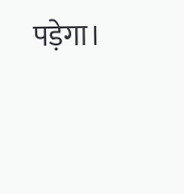पड़ेगा।